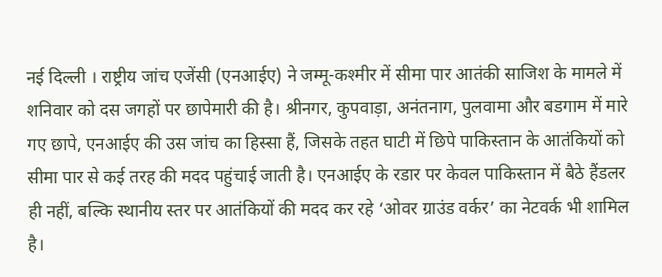नई दिल्ली । राष्ट्रीय जांच एजेंसी (एनआईए) ने जम्मू-कश्मीर में सीमा पार आतंकी साजिश के मामले में शनिवार को दस जगहों पर छापेमारी की है। श्रीनगर, कुपवाड़ा, अनंतनाग, पुलवामा और बडगाम में मारे गए छापे, एनआईए की उस जांच का हिस्सा हैं, जिसके तहत घाटी में छिपे पाकिस्तान के आतंकियों को सीमा पार से कई तरह की मदद पहुंचाई जाती है। एनआईए के रडार पर केवल पाकिस्तान में बैठे हैंडलर ही नहीं, बल्कि स्थानीय स्तर पर आतंकियों की मदद कर रहे ‘ओवर ग्राउंड वर्कर’ का नेटवर्क भी शामिल है।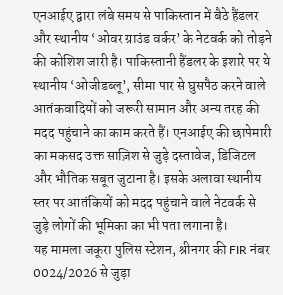एनआईए द्वारा लंबे समय से पाकिस्तान में बैठे हैंडलर और स्थानीय ‘ओवर ग्राउंड वर्कर’ के नेटवर्क को तोड़ने की कोशिश जारी है। पाकिस्तानी हैंडलर के इशारे पर ये स्थानीय ‘ओजीडब्लू’, सीमा पार से घुसपैठ करने वाले आतंकवादियों को जरूरी सामान और अन्य तरह की मदद पहुंचाने का काम करते हैं। एनआईए की छापेमारी का मकसद उक्त साज़िश से जुड़े दस्तावेज, डिजिटल और भौतिक सबूत जुटाना है। इसके अलावा स्थानीय स्तर पर आतंकियों को मदद पहुंचाने वाले नेटवर्क से जुड़े लोगों की भूमिका का भी पता लगाना है।
यह मामला जकूरा पुलिस स्टेशन, श्रीनगर की FIR नंबर 0024/2026 से जुड़ा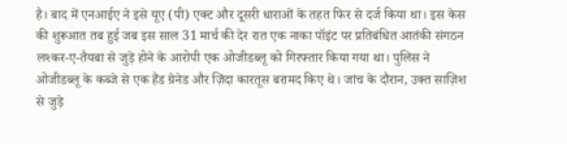है। बाद में एनआईए ने इसे यूए (पी) एक्ट और दूसरी धाराओं के तहत फिर से दर्ज किया था। इस केस की शुरूआत तब हुई जब इस साल 31 मार्च की देर रात एक नाका पॉइंट पर प्रतिबंधित आतंकी संगठन लश्कर-ए-तैयबा से जुड़े होने के आरोपी एक ओजीडब्लू को गिरफ्तार किया गया था। पुलिस ने ओजीडब्लू के कब्जे से एक हैंड ग्रेनेड और ज़िंदा कारतूस बरामद किए थे। जांच के दौरान, उक्त साज़िश से जुड़े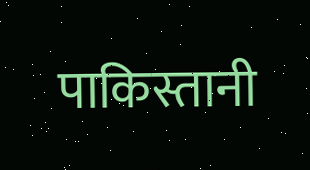पाकिस्तानी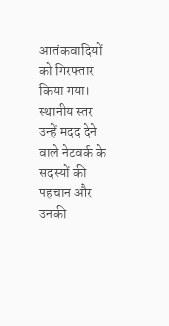आतंकवादियों को गिरफ्तार किया गया। स्थानीय स्तर उन्हें मदद देने वाले नेटवर्क के सदस्यों की पहचान और उनकी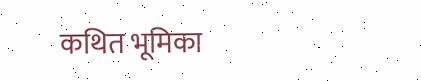कथित भूमिका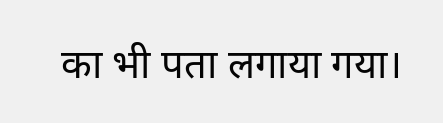का भी पता लगाया गया।